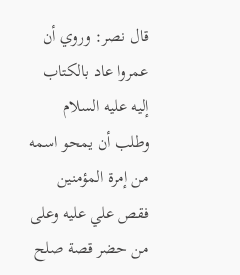قال نصر: وروي أن عمروا عاد بالكتاب إليه عليه السلام وطلب أن يمحو اسمه من إمرة المؤمنين فقص علي عليه وعلى من حضر قصة صلح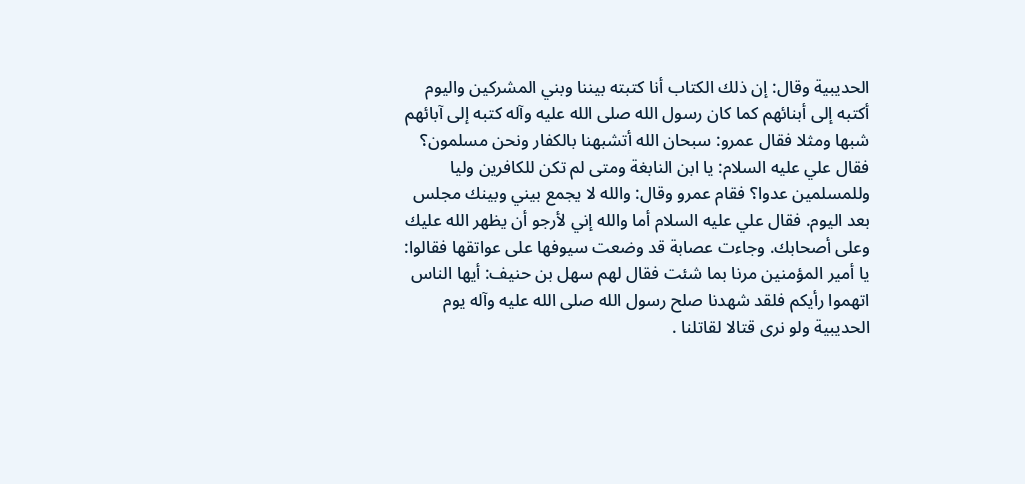الحديبية وقال: إن ذلك الكتاب أنا كتبته بيننا وبني المشركين واليوم أكتبه إلى أبنائهم كما كان رسول الله صلى الله عليه وآله كتبه إلى آبائهم شبها ومثلا فقال عمرو: سبحان الله أتشبهنا بالكفار ونحن مسلمون؟ فقال علي عليه السلام: يا ابن النابغة ومتى لم تكن للكافرين وليا وللمسلمين عدوا؟ فقام عمرو وقال: والله لا يجمع بيني وبينك مجلس بعد اليوم. فقال علي عليه السلام أما والله إني لأرجو أن يظهر الله عليك وعلى أصحابك. وجاءت عصابة قد وضعت سيوفها على عواتقها فقالوا: يا أمير المؤمنين مرنا بما شئت فقال لهم سهل بن حنيف: أيها الناس اتهموا رأيكم فلقد شهدنا صلح رسول الله صلى الله عليه وآله يوم الحديبية ولو نرى قتالا لقاتلنا .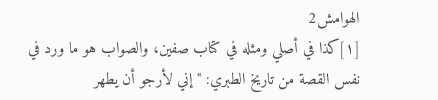الهوامش2
[١]كذا في أصلي ومثله في كتاب صفين، والصواب هو ما ورد في نفس القصة من تاريخ الطبري: " إني لأرجو أن يطهر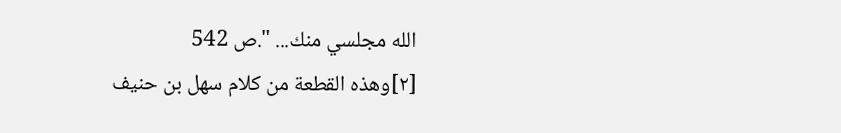الله مجلسي منك... ".ص 542
[٢]وهذه القطعة من كلام سهل بن حنيف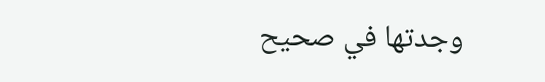وجدتها في صحيح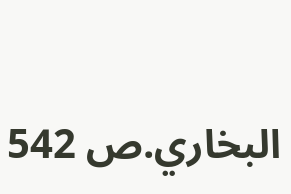البخاري.ص 542